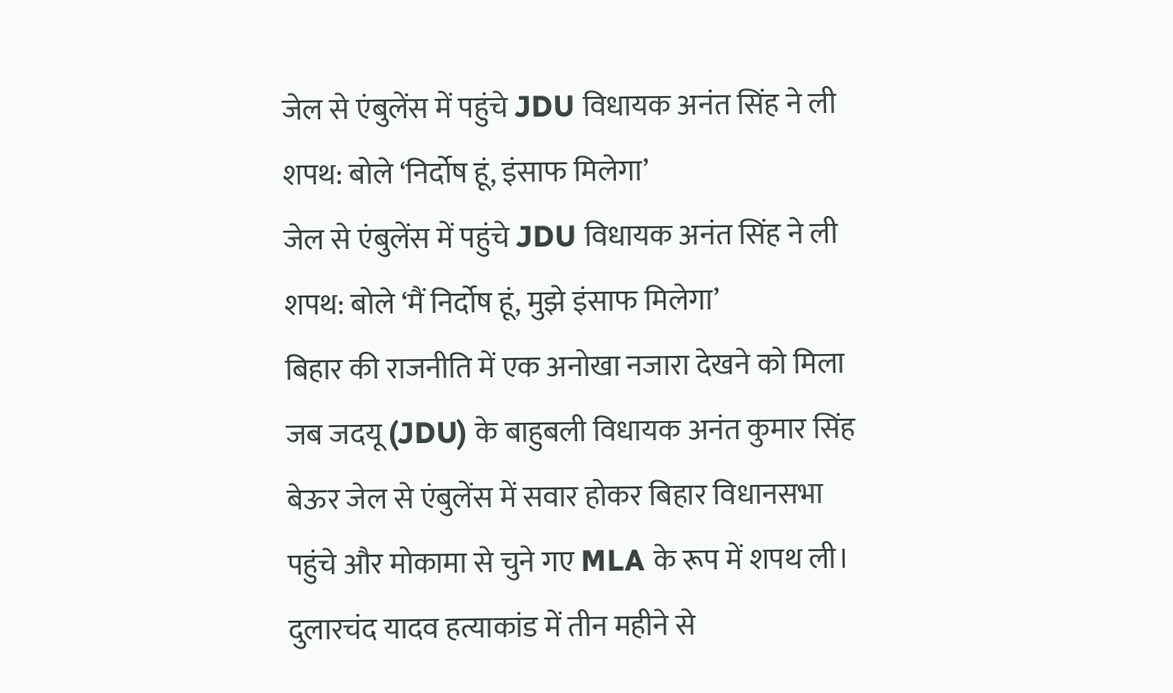जेल से एंबुलेंस में पहुंचे JDU विधायक अनंत सिंह ने ली शपथ: बोले ‘निर्दोष हूं, इंसाफ मिलेगा’
जेल से एंबुलेंस में पहुंचे JDU विधायक अनंत सिंह ने ली शपथ: बोले ‘मैं निर्दोष हूं, मुझे इंसाफ मिलेगा’
बिहार की राजनीति में एक अनोखा नजारा देखने को मिला जब जदयू (JDU) के बाहुबली विधायक अनंत कुमार सिंह बेऊर जेल से एंबुलेंस में सवार होकर बिहार विधानसभा पहुंचे और मोकामा से चुने गए MLA के रूप में शपथ ली। दुलारचंद यादव हत्याकांड में तीन महीने से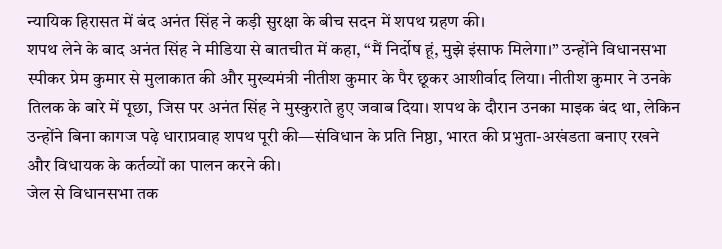न्यायिक हिरासत में बंद अनंत सिंह ने कड़ी सुरक्षा के बीच सदन में शपथ ग्रहण की।
शपथ लेने के बाद अनंत सिंह ने मीडिया से बातचीत में कहा, “मैं निर्दोष हूं, मुझे इंसाफ मिलेगा।” उन्होंने विधानसभा स्पीकर प्रेम कुमार से मुलाकात की और मुख्यमंत्री नीतीश कुमार के पैर छूकर आशीर्वाद लिया। नीतीश कुमार ने उनके तिलक के बारे में पूछा, जिस पर अनंत सिंह ने मुस्कुराते हुए जवाब दिया। शपथ के दौरान उनका माइक बंद था, लेकिन उन्होंने बिना कागज पढ़े धाराप्रवाह शपथ पूरी की—संविधान के प्रति निष्ठा, भारत की प्रभुता-अखंडता बनाए रखने और विधायक के कर्तव्यों का पालन करने की।
जेल से विधानसभा तक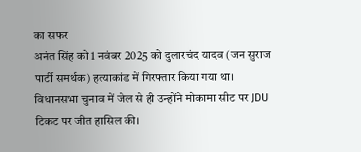का सफर
अनंत सिंह को 1 नवंबर 2025 को दुलारचंद यादव (जन सुराज पार्टी समर्थक) हत्याकांड में गिरफ्तार किया गया था।
विधानसभा चुनाव में जेल से ही उन्होंने मोकामा सीट पर JDU टिकट पर जीत हासिल की।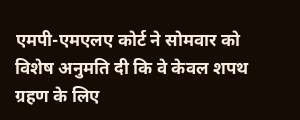एमपी-एमएलए कोर्ट ने सोमवार को विशेष अनुमति दी कि वे केवल शपथ ग्रहण के लिए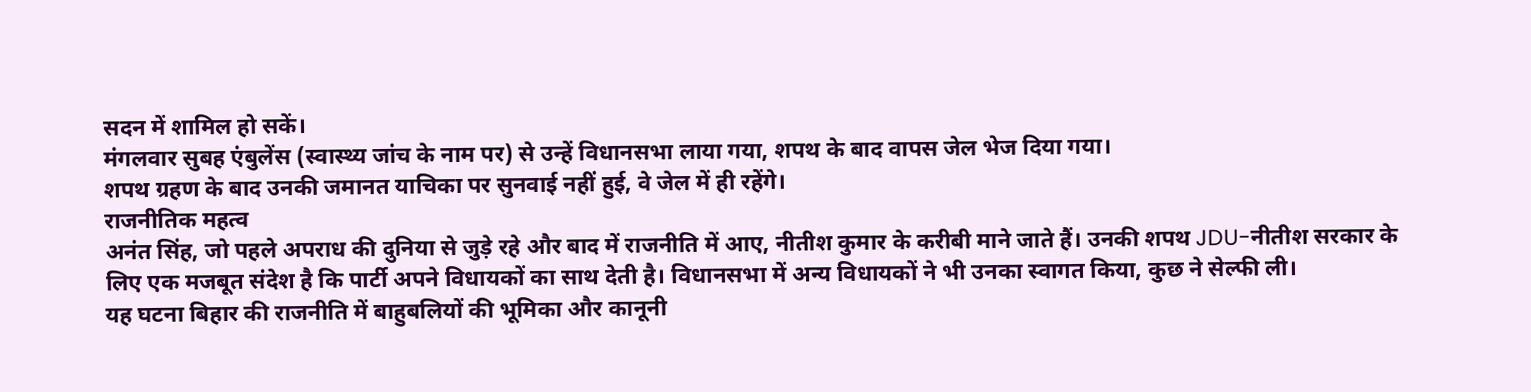सदन में शामिल हो सकें।
मंगलवार सुबह एंबुलेंस (स्वास्थ्य जांच के नाम पर) से उन्हें विधानसभा लाया गया, शपथ के बाद वापस जेल भेज दिया गया।
शपथ ग्रहण के बाद उनकी जमानत याचिका पर सुनवाई नहीं हुई, वे जेल में ही रहेंगे।
राजनीतिक महत्व
अनंत सिंह, जो पहले अपराध की दुनिया से जुड़े रहे और बाद में राजनीति में आए, नीतीश कुमार के करीबी माने जाते हैं। उनकी शपथ JDU-नीतीश सरकार के लिए एक मजबूत संदेश है कि पार्टी अपने विधायकों का साथ देती है। विधानसभा में अन्य विधायकों ने भी उनका स्वागत किया, कुछ ने सेल्फी ली।
यह घटना बिहार की राजनीति में बाहुबलियों की भूमिका और कानूनी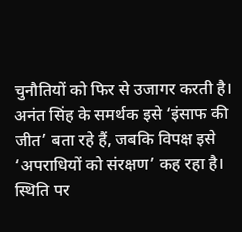चुनौतियों को फिर से उजागर करती है। अनंत सिंह के समर्थक इसे ‘इंसाफ की जीत’ बता रहे हैं, जबकि विपक्ष इसे ‘अपराधियों को संरक्षण’ कह रहा है। स्थिति पर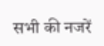सभी की नजरें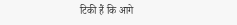टिकी हैं कि आगे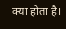क्या होता है।